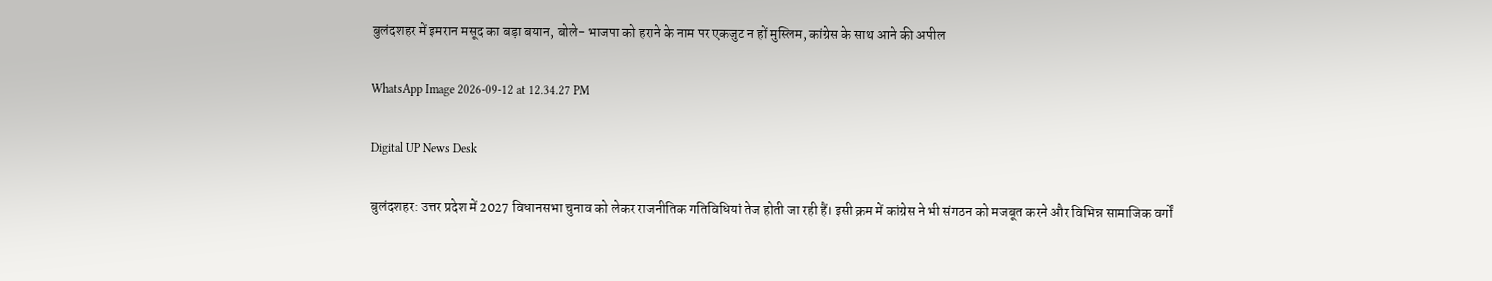बुलंदशहर में इमरान मसूद का बड़ा बयान, बोले- भाजपा को हराने के नाम पर एकजुट न हों मुस्लिम, कांग्रेस के साथ आने की अपील

WhatsApp Image 2026-09-12 at 12.34.27 PM

Digital UP News Desk

बुलंदशहर: उत्तर प्रदेश में 2027 विधानसभा चुनाव को लेकर राजनीतिक गतिविधियां तेज होती जा रही हैं। इसी क्रम में कांग्रेस ने भी संगठन को मजबूत करने और विभिन्न सामाजिक वर्गों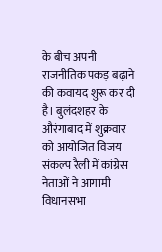के बीच अपनी राजनीतिक पकड़ बढ़ाने की कवायद शुरू कर दी है। बुलंदशहर के औरंगाबाद में शुक्रवार को आयोजित विजय संकल्प रैली में कांग्रेस नेताओं ने आगामी विधानसभा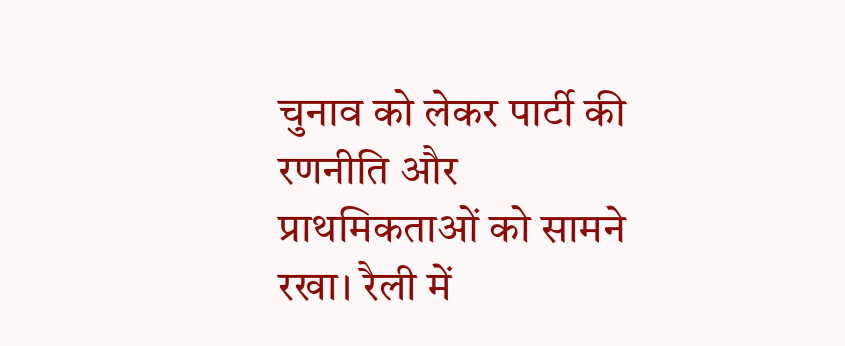चुनाव को लेकर पार्टी की रणनीति और प्राथमिकताओं को सामने रखा। रैली में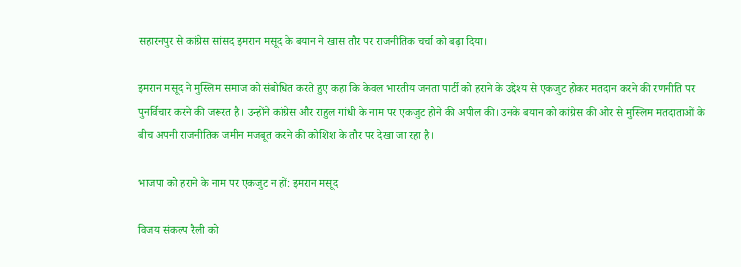सहारनपुर से कांग्रेस सांसद इमरान मसूद के बयान ने खास तौर पर राजनीतिक चर्चा को बढ़ा दिया।

इमरान मसूद ने मुस्लिम समाज को संबोधित करते हुए कहा कि केवल भारतीय जनता पार्टी को हराने के उद्देश्य से एकजुट होकर मतदान करने की रणनीति पर पुनर्विचार करने की जरूरत है। उन्होंने कांग्रेस और राहुल गांधी के नाम पर एकजुट होने की अपील की। उनके बयान को कांग्रेस की ओर से मुस्लिम मतदाताओं के बीच अपनी राजनीतिक जमीन मजबूत करने की कोशिश के तौर पर देखा जा रहा है।

भाजपा को हराने के नाम पर एकजुट न हों: इमरान मसूद

विजय संकल्प रैली को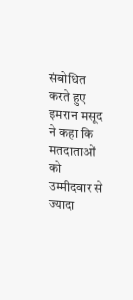संबोधित करते हुए इमरान मसूद ने कहा कि मतदाताओं को उम्मीदवार से ज्यादा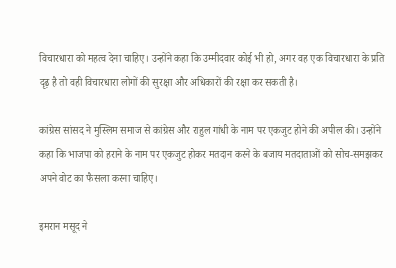विचारधारा को महत्व देना चाहिए। उन्होंने कहा कि उम्मीदवार कोई भी हो, अगर वह एक विचारधारा के प्रति दृढ़ है तो वही विचारधारा लोगों की सुरक्षा और अधिकारों की रक्षा कर सकती है।

कांग्रेस सांसद ने मुस्लिम समाज से कांग्रेस और राहुल गांधी के नाम पर एकजुट होने की अपील की। उन्होंने कहा कि भाजपा को हराने के नाम पर एकजुट होकर मतदान करने के बजाय मतदाताओं को सोच-समझकर अपने वोट का फैसला करना चाहिए।

इमरान मसूद ने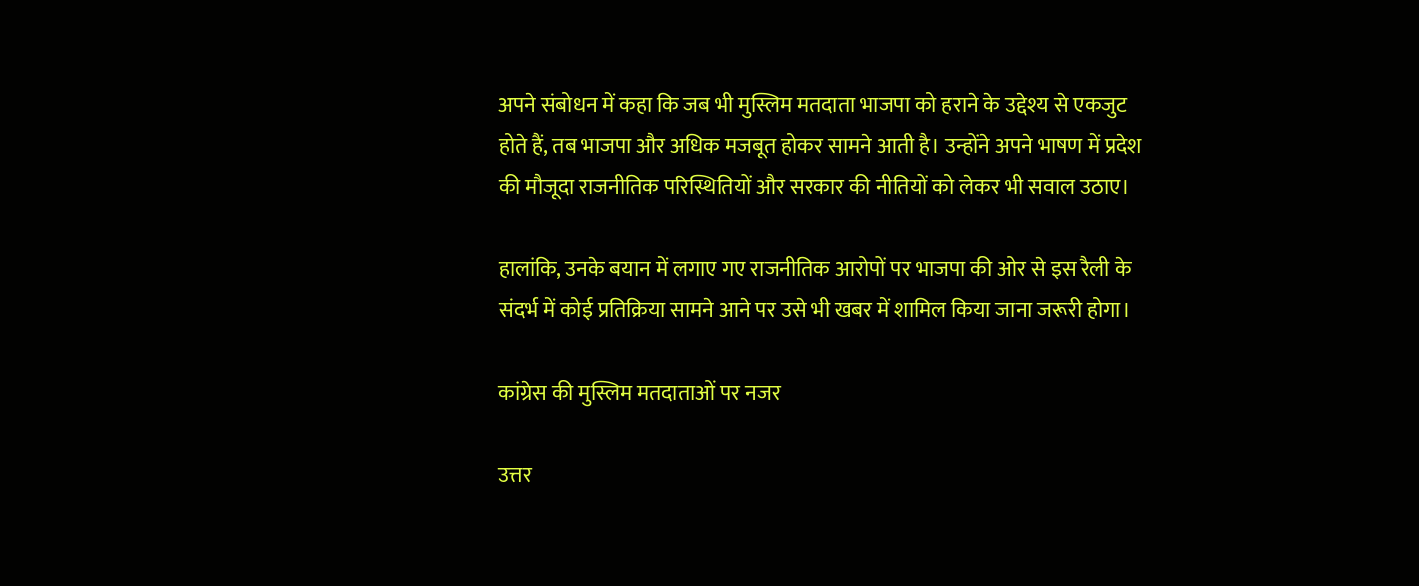अपने संबोधन में कहा कि जब भी मुस्लिम मतदाता भाजपा को हराने के उद्देश्य से एकजुट होते हैं, तब भाजपा और अधिक मजबूत होकर सामने आती है। उन्होंने अपने भाषण में प्रदेश की मौजूदा राजनीतिक परिस्थितियों और सरकार की नीतियों को लेकर भी सवाल उठाए।

हालांकि, उनके बयान में लगाए गए राजनीतिक आरोपों पर भाजपा की ओर से इस रैली के संदर्भ में कोई प्रतिक्रिया सामने आने पर उसे भी खबर में शामिल किया जाना जरूरी होगा।

कांग्रेस की मुस्लिम मतदाताओं पर नजर

उत्तर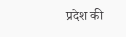प्रदेश की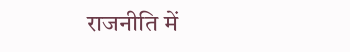राजनीति में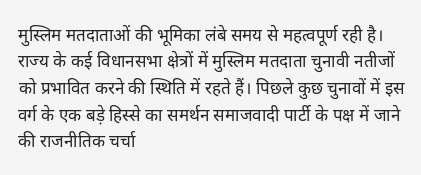मुस्लिम मतदाताओं की भूमिका लंबे समय से महत्वपूर्ण रही है। राज्य के कई विधानसभा क्षेत्रों में मुस्लिम मतदाता चुनावी नतीजों को प्रभावित करने की स्थिति में रहते हैं। पिछले कुछ चुनावों में इस वर्ग के एक बड़े हिस्से का समर्थन समाजवादी पार्टी के पक्ष में जाने की राजनीतिक चर्चा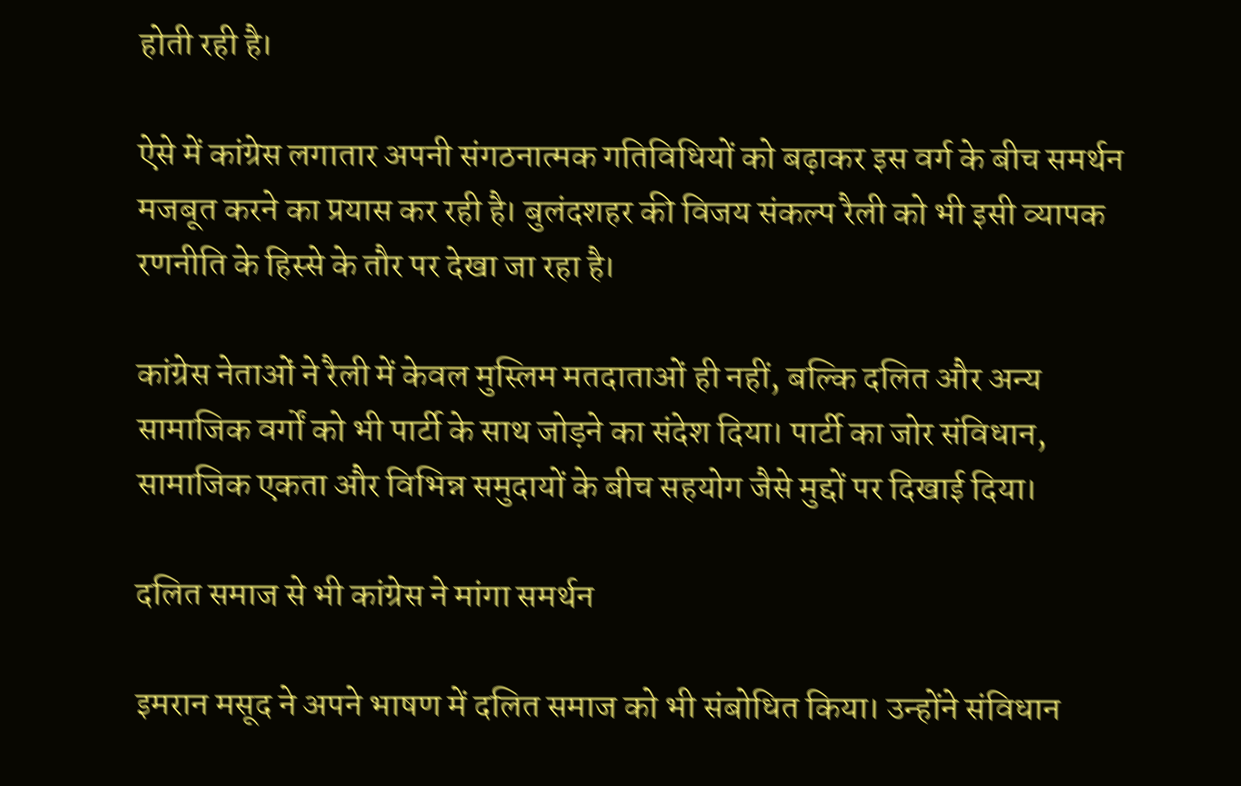होती रही है।

ऐसे में कांग्रेस लगातार अपनी संगठनात्मक गतिविधियों को बढ़ाकर इस वर्ग के बीच समर्थन मजबूत करने का प्रयास कर रही है। बुलंदशहर की विजय संकल्प रैली को भी इसी व्यापक रणनीति के हिस्से के तौर पर देखा जा रहा है।

कांग्रेस नेताओं ने रैली में केवल मुस्लिम मतदाताओं ही नहीं, बल्कि दलित और अन्य सामाजिक वर्गों को भी पार्टी के साथ जोड़ने का संदेश दिया। पार्टी का जोर संविधान, सामाजिक एकता और विभिन्न समुदायों के बीच सहयोग जैसे मुद्दों पर दिखाई दिया।

दलित समाज से भी कांग्रेस ने मांगा समर्थन

इमरान मसूद ने अपने भाषण में दलित समाज को भी संबोधित किया। उन्होंने संविधान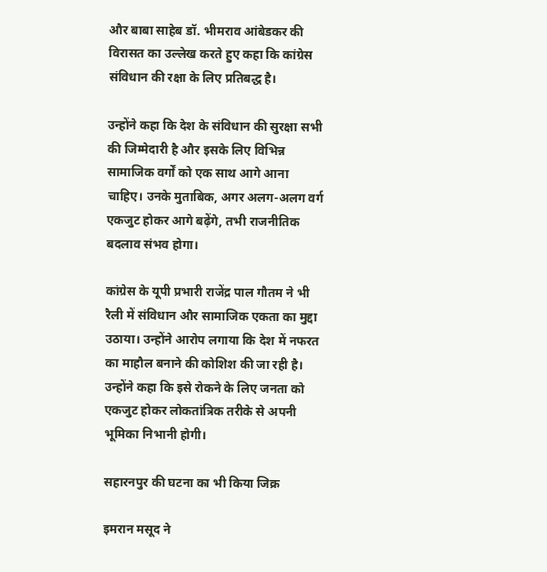और बाबा साहेब डॉ. भीमराव आंबेडकर की विरासत का उल्लेख करते हुए कहा कि कांग्रेस संविधान की रक्षा के लिए प्रतिबद्ध है।

उन्होंने कहा कि देश के संविधान की सुरक्षा सभी की जिम्मेदारी है और इसके लिए विभिन्न सामाजिक वर्गों को एक साथ आगे आना चाहिए। उनके मुताबिक, अगर अलग-अलग वर्ग एकजुट होकर आगे बढ़ेंगे, तभी राजनीतिक बदलाव संभव होगा।

कांग्रेस के यूपी प्रभारी राजेंद्र पाल गौतम ने भी रैली में संविधान और सामाजिक एकता का मुद्दा उठाया। उन्होंने आरोप लगाया कि देश में नफरत का माहौल बनाने की कोशिश की जा रही है। उन्होंने कहा कि इसे रोकने के लिए जनता को एकजुट होकर लोकतांत्रिक तरीके से अपनी भूमिका निभानी होगी।

सहारनपुर की घटना का भी किया जिक्र

इमरान मसूद ने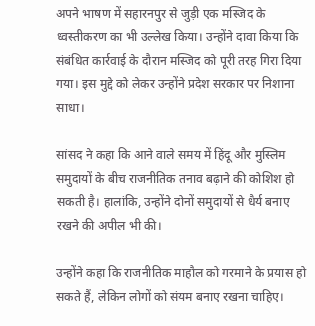अपने भाषण में सहारनपुर से जुड़ी एक मस्जिद के ध्वस्तीकरण का भी उल्लेख किया। उन्होंने दावा किया कि संबंधित कार्रवाई के दौरान मस्जिद को पूरी तरह गिरा दिया गया। इस मुद्दे को लेकर उन्होंने प्रदेश सरकार पर निशाना साधा।

सांसद ने कहा कि आने वाले समय में हिंदू और मुस्लिम समुदायों के बीच राजनीतिक तनाव बढ़ाने की कोशिश हो सकती है। हालांकि, उन्होंने दोनों समुदायों से धैर्य बनाए रखने की अपील भी की।

उन्होंने कहा कि राजनीतिक माहौल को गरमाने के प्रयास हो सकते हैं, लेकिन लोगों को संयम बनाए रखना चाहिए।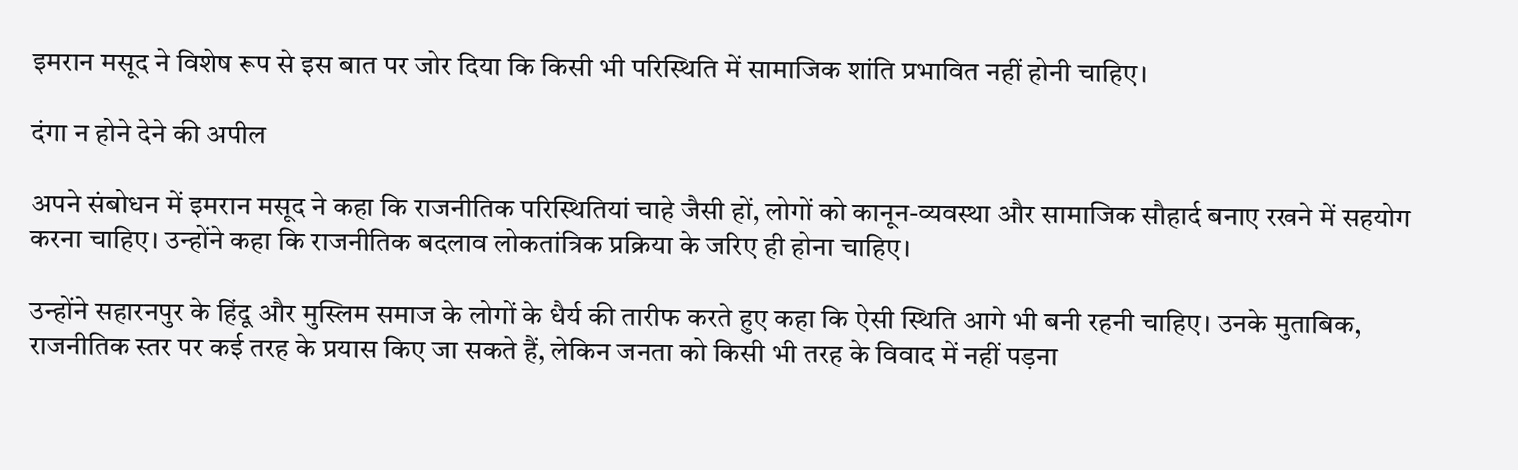इमरान मसूद ने विशेष रूप से इस बात पर जोर दिया कि किसी भी परिस्थिति में सामाजिक शांति प्रभावित नहीं होनी चाहिए।

दंगा न होने देने की अपील

अपने संबोधन में इमरान मसूद ने कहा कि राजनीतिक परिस्थितियां चाहे जैसी हों, लोगों को कानून-व्यवस्था और सामाजिक सौहार्द बनाए रखने में सहयोग करना चाहिए। उन्होंने कहा कि राजनीतिक बदलाव लोकतांत्रिक प्रक्रिया के जरिए ही होना चाहिए।

उन्होंने सहारनपुर के हिंदू और मुस्लिम समाज के लोगों के धैर्य की तारीफ करते हुए कहा कि ऐसी स्थिति आगे भी बनी रहनी चाहिए। उनके मुताबिक, राजनीतिक स्तर पर कई तरह के प्रयास किए जा सकते हैं, लेकिन जनता को किसी भी तरह के विवाद में नहीं पड़ना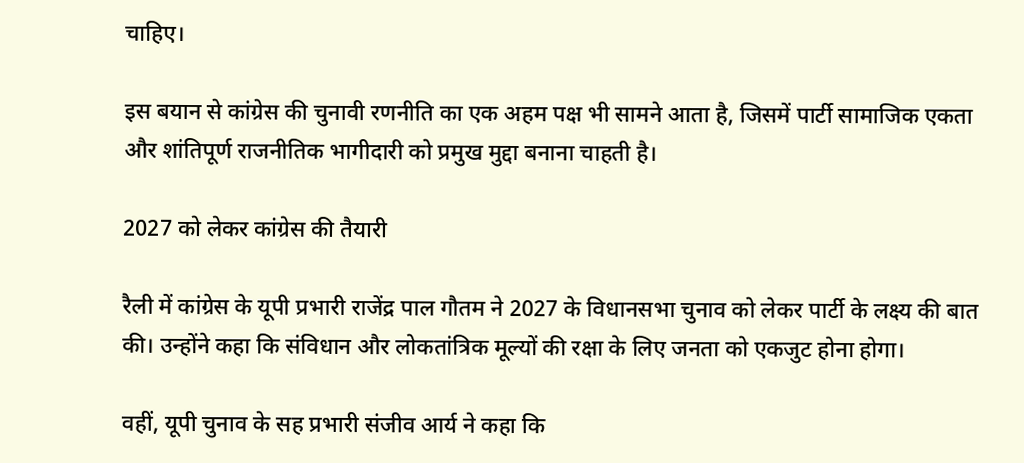चाहिए।

इस बयान से कांग्रेस की चुनावी रणनीति का एक अहम पक्ष भी सामने आता है, जिसमें पार्टी सामाजिक एकता और शांतिपूर्ण राजनीतिक भागीदारी को प्रमुख मुद्दा बनाना चाहती है।

2027 को लेकर कांग्रेस की तैयारी

रैली में कांग्रेस के यूपी प्रभारी राजेंद्र पाल गौतम ने 2027 के विधानसभा चुनाव को लेकर पार्टी के लक्ष्य की बात की। उन्होंने कहा कि संविधान और लोकतांत्रिक मूल्यों की रक्षा के लिए जनता को एकजुट होना होगा।

वहीं, यूपी चुनाव के सह प्रभारी संजीव आर्य ने कहा कि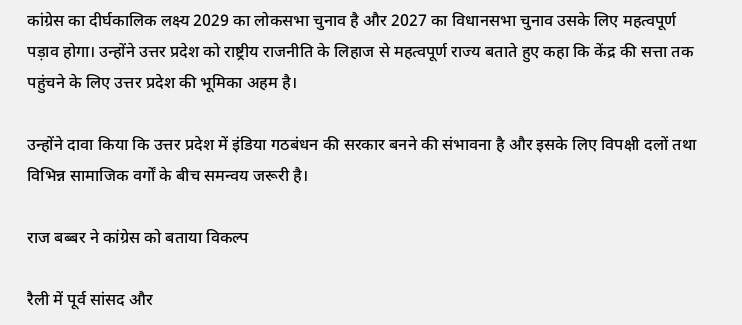कांग्रेस का दीर्घकालिक लक्ष्य 2029 का लोकसभा चुनाव है और 2027 का विधानसभा चुनाव उसके लिए महत्वपूर्ण पड़ाव होगा। उन्होंने उत्तर प्रदेश को राष्ट्रीय राजनीति के लिहाज से महत्वपूर्ण राज्य बताते हुए कहा कि केंद्र की सत्ता तक पहुंचने के लिए उत्तर प्रदेश की भूमिका अहम है।

उन्होंने दावा किया कि उत्तर प्रदेश में इंडिया गठबंधन की सरकार बनने की संभावना है और इसके लिए विपक्षी दलों तथा विभिन्न सामाजिक वर्गों के बीच समन्वय जरूरी है।

राज बब्बर ने कांग्रेस को बताया विकल्प

रैली में पूर्व सांसद और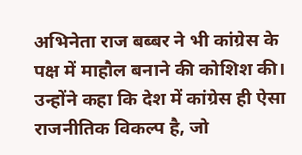अभिनेता राज बब्बर ने भी कांग्रेस के पक्ष में माहौल बनाने की कोशिश की। उन्होंने कहा कि देश में कांग्रेस ही ऐसा राजनीतिक विकल्प है, जो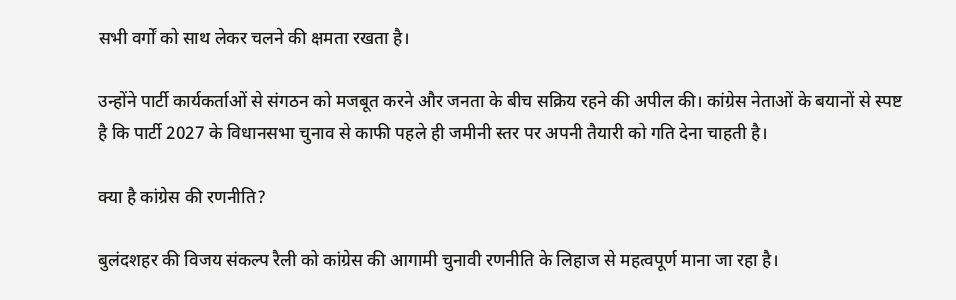सभी वर्गों को साथ लेकर चलने की क्षमता रखता है।

उन्होंने पार्टी कार्यकर्ताओं से संगठन को मजबूत करने और जनता के बीच सक्रिय रहने की अपील की। कांग्रेस नेताओं के बयानों से स्पष्ट है कि पार्टी 2027 के विधानसभा चुनाव से काफी पहले ही जमीनी स्तर पर अपनी तैयारी को गति देना चाहती है।

क्या है कांग्रेस की रणनीति?

बुलंदशहर की विजय संकल्प रैली को कांग्रेस की आगामी चुनावी रणनीति के लिहाज से महत्वपूर्ण माना जा रहा है।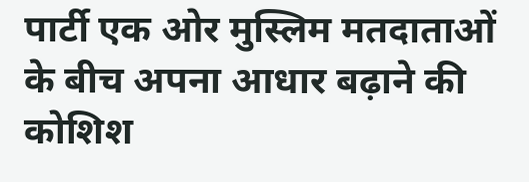पार्टी एक ओर मुस्लिम मतदाताओं के बीच अपना आधार बढ़ाने की कोशिश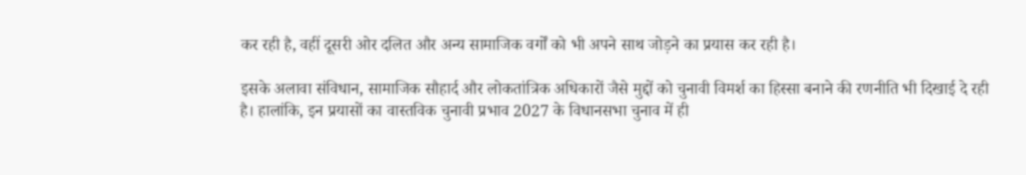कर रही है, वहीं दूसरी ओर दलित और अन्य सामाजिक वर्गों को भी अपने साथ जोड़ने का प्रयास कर रही है।

इसके अलावा संविधान, सामाजिक सौहार्द और लोकतांत्रिक अधिकारों जैसे मुद्दों को चुनावी विमर्श का हिस्सा बनाने की रणनीति भी दिखाई दे रही है। हालांकि, इन प्रयासों का वास्तविक चुनावी प्रभाव 2027 के विधानसभा चुनाव में ही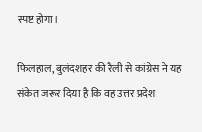स्पष्ट होगा।

फिलहाल, बुलंदशहर की रैली से कांग्रेस ने यह संकेत जरूर दिया है कि वह उत्तर प्रदेश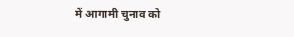में आगामी चुनाव को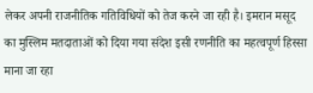लेकर अपनी राजनीतिक गतिविधियों को तेज करने जा रही है। इमरान मसूद का मुस्लिम मतदाताओं को दिया गया संदेश इसी रणनीति का महत्वपूर्ण हिस्सा माना जा रहा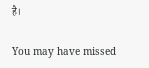है।

You may have missed